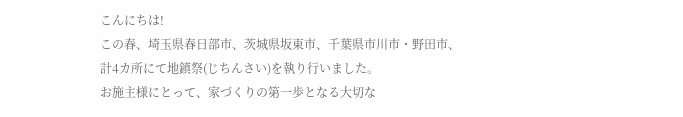こんにちは!
この春、埼玉県春日部市、茨城県坂東市、千葉県市川市・野田市、計4カ所にて地鎮祭(じちんさい)を執り行いました。
お施主様にとって、家づくりの第一歩となる大切な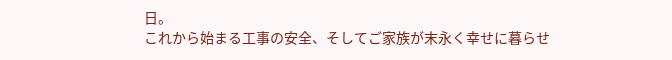日。
これから始まる工事の安全、そしてご家族が末永く幸せに暮らせ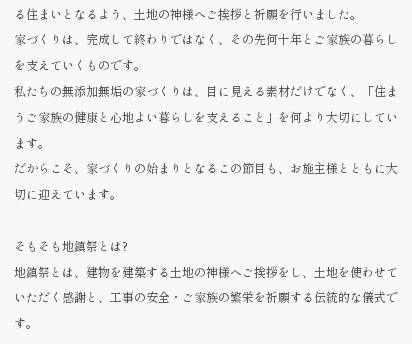る住まいとなるよう、土地の神様へご挨拶と祈願を行いました。
家づくりは、完成して終わりではなく、その先何十年とご家族の暮らしを支えていくものです。
私たちの無添加無垢の家づくりは、目に見える素材だけでなく、「住まうご家族の健康と心地よい暮らしを支えること」を何より大切にしています。
だからこそ、家づくりの始まりとなるこの節目も、お施主様とともに大切に迎えています。

そもそも地鎮祭とは?
地鎮祭とは、建物を建築する土地の神様へご挨拶をし、土地を使わせていただく感謝と、工事の安全・ご家族の繁栄を祈願する伝統的な儀式です。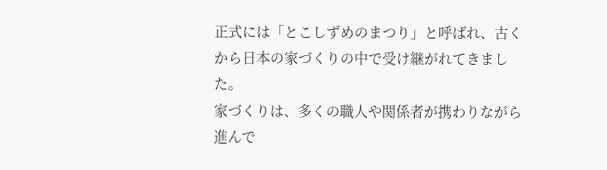正式には「とこしずめのまつり」と呼ばれ、古くから日本の家づくりの中で受け継がれてきました。
家づくりは、多くの職人や関係者が携わりながら進んで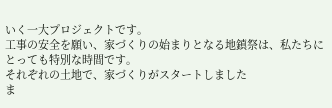いく一大プロジェクトです。
工事の安全を願い、家づくりの始まりとなる地鎮祭は、私たちにとっても特別な時間です。
それぞれの土地で、家づくりがスタートしました
ま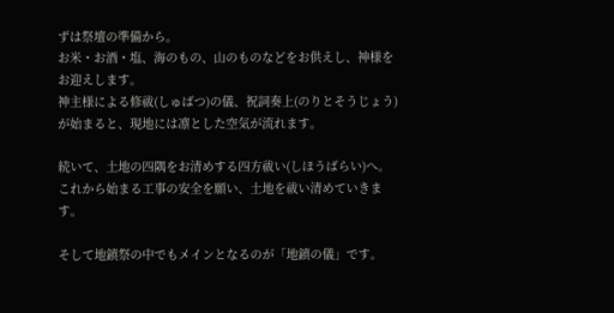ずは祭壇の準備から。
お米・お酒・塩、海のもの、山のものなどをお供えし、神様をお迎えします。
神主様による修祓(しゅばつ)の儀、祝詞奏上(のりとそうじょう)が始まると、現地には凛とした空気が流れます。

続いて、土地の四隅をお清めする四方祓い(しほうばらい)へ。
これから始まる工事の安全を願い、土地を祓い清めていきます。

そして地鎮祭の中でもメインとなるのが「地鎮の儀」です。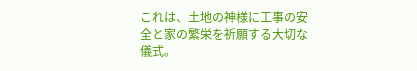これは、土地の神様に工事の安全と家の繁栄を祈願する大切な儀式。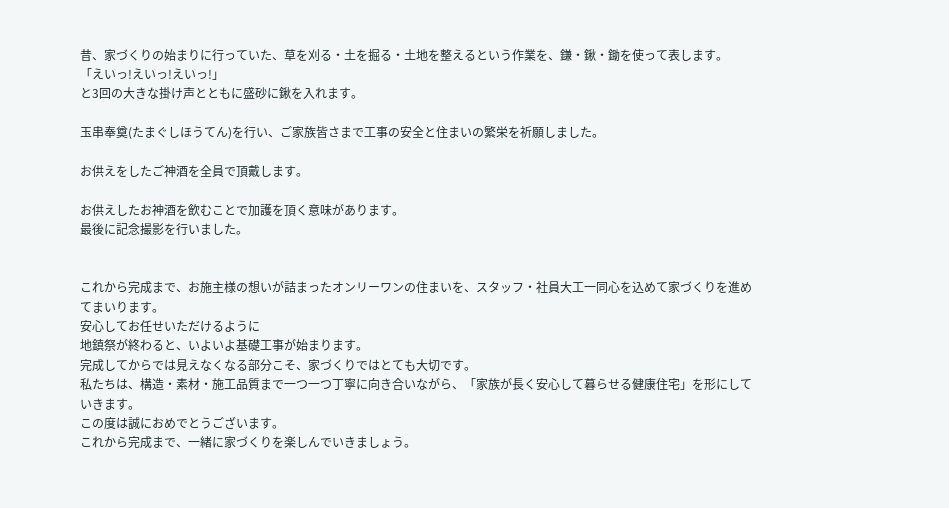昔、家づくりの始まりに行っていた、草を刈る・土を掘る・土地を整えるという作業を、鎌・鍬・鋤を使って表します。
「えいっ!えいっ!えいっ!」
と3回の大きな掛け声とともに盛砂に鍬を入れます。

玉串奉奠(たまぐしほうてん)を行い、ご家族皆さまで工事の安全と住まいの繁栄を祈願しました。

お供えをしたご神酒を全員で頂戴します。

お供えしたお神酒を飲むことで加護を頂く意味があります。
最後に記念撮影を行いました。


これから完成まで、お施主様の想いが詰まったオンリーワンの住まいを、スタッフ・社員大工一同心を込めて家づくりを進めてまいります。
安心してお任せいただけるように
地鎮祭が終わると、いよいよ基礎工事が始まります。
完成してからでは見えなくなる部分こそ、家づくりではとても大切です。
私たちは、構造・素材・施工品質まで一つ一つ丁寧に向き合いながら、「家族が長く安心して暮らせる健康住宅」を形にしていきます。
この度は誠におめでとうございます。
これから完成まで、一緒に家づくりを楽しんでいきましょう。